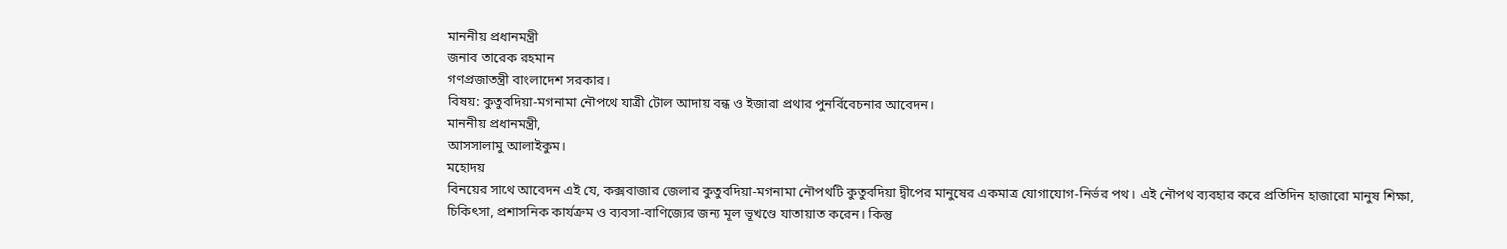মাননীয় প্রধানমন্ত্রী
জনাব তারেক রহমান
গণপ্রজাতন্ত্রী বাংলাদেশ সরকার।
বিষয়: কুতুবদিয়া-মগনামা নৌপথে যাত্রী টোল আদায় বন্ধ ও ইজারা প্রথার পুনর্বিবেচনার আবেদন।
মাননীয় প্রধানমন্ত্রী,
আসসালামু আলাইকুম।
মহোদয়
বিনয়ের সাথে আবেদন এই যে, কক্সবাজার জেলার কুতুবদিয়া-মগনামা নৌপথটি কুতুবদিয়া দ্বীপের মানুষের একমাত্র যোগাযোগ-নির্ভর পথ। এই নৌপথ ব্যবহার করে প্রতিদিন হাজারো মানুষ শিক্ষা, চিকিৎসা, প্রশাসনিক কার্যক্রম ও ব্যবসা-বাণিজ্যের জন্য মূল ভূখণ্ডে যাতায়াত করেন। কিন্তু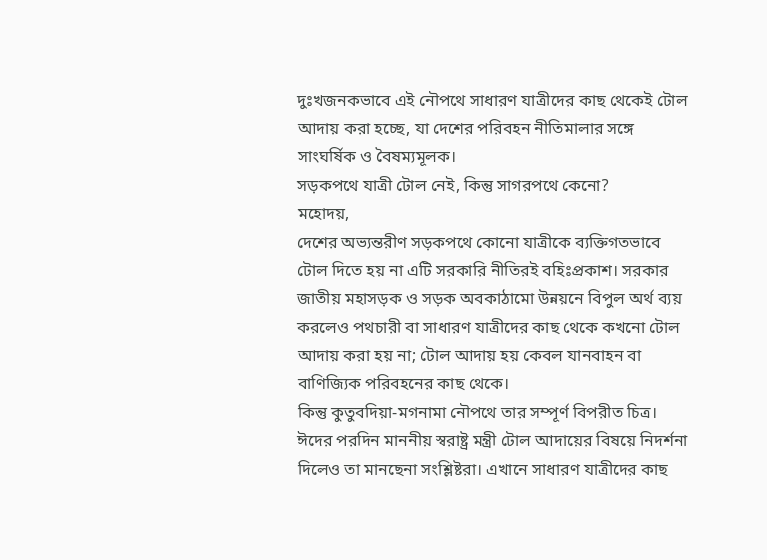দুঃখজনকভাবে এই নৌপথে সাধারণ যাত্রীদের কাছ থেকেই টোল আদায় করা হচ্ছে, যা দেশের পরিবহন নীতিমালার সঙ্গে সাংঘর্ষিক ও বৈষম্যমূলক।
সড়কপথে যাত্রী টোল নেই, কিন্তু সাগরপথে কেনো?
মহোদয়,
দেশের অভ্যন্তরীণ সড়কপথে কোনো যাত্রীকে ব্যক্তিগতভাবে টোল দিতে হয় না এটি সরকারি নীতিরই বহিঃপ্রকাশ। সরকার জাতীয় মহাসড়ক ও সড়ক অবকাঠামো উন্নয়নে বিপুল অর্থ ব্যয় করলেও পথচারী বা সাধারণ যাত্রীদের কাছ থেকে কখনো টোল আদায় করা হয় না; টোল আদায় হয় কেবল যানবাহন বা বাণিজ্যিক পরিবহনের কাছ থেকে।
কিন্তু কুতুবদিয়া-মগনামা নৌপথে তার সম্পূর্ণ বিপরীত চিত্র। ঈদের পরদিন মাননীয় স্বরাষ্ট্র মন্ত্রী টোল আদায়ের বিষয়ে নিদর্শনা দিলেও তা মানছেনা সংশ্লিষ্টরা। এখানে সাধারণ যাত্রীদের কাছ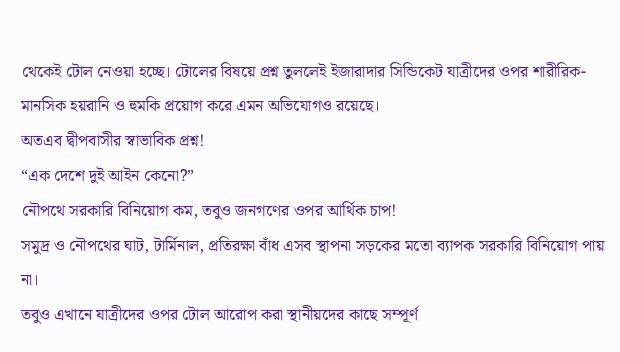থেকেই টোল নেওয়া হচ্ছে। টোলের বিষয়ে প্রশ্ন তুললেই ইজারাদার সিন্ডিকেট যাত্রীদের ওপর শারীরিক-মানসিক হয়রানি ও হুমকি প্রয়োগ করে এমন অভিযোগও রয়েছে।
অতএব দ্বীপবাসীর স্বাভাবিক প্রশ্ন!
“এক দেশে দুই আইন কেনো?”
নৌপথে সরকারি বিনিয়োগ কম, তবুও জনগণের ওপর আর্থিক চাপ!
সমুদ্র ও নৌপথের ঘাট, টার্মিনাল, প্রতিরক্ষা বাঁধ এসব স্থাপনা সড়কের মতো ব্যাপক সরকারি বিনিয়োগ পায় না।
তবুও এখানে যাত্রীদের ওপর টোল আরোপ করা স্থানীয়দের কাছে সম্পূর্ণ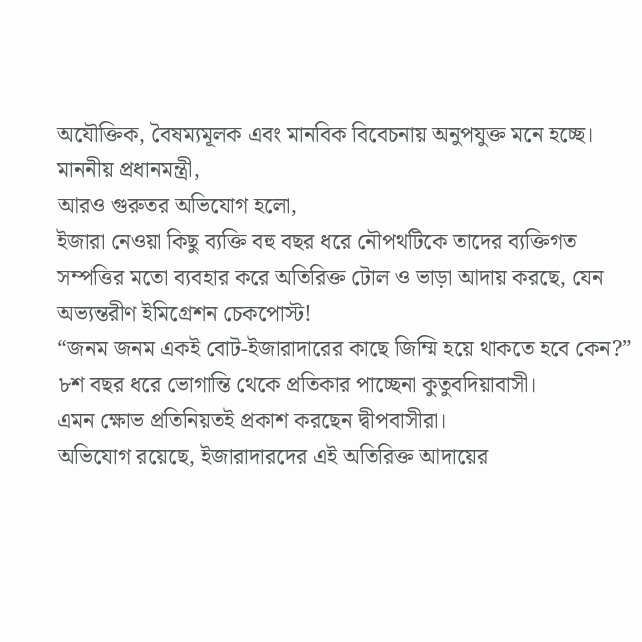অযৌক্তিক, বৈষম্যমূলক এবং মানবিক বিবেচনায় অনুপযুক্ত মনে হচ্ছে।
মাননীয় প্রধানমন্ত্রী,
আরও গুরুতর অভিযোগ হলো,
ইজারা নেওয়া কিছু ব্যক্তি বহু বছর ধরে নৌপথটিকে তাদের ব্যক্তিগত সম্পত্তির মতো ব্যবহার করে অতিরিক্ত টোল ও ভাড়া আদায় করছে, যেন অভ্যন্তরীণ ইমিগ্রেশন চেকপোস্ট!
“জনম জনম একই বোট-ইজারাদারের কাছে জিম্মি হয়ে থাকতে হবে কেন?”
৮শ বছর ধরে ভোগান্তি থেকে প্রতিকার পাচ্ছেনা কুতুবদিয়াবাসী।
এমন ক্ষোভ প্রতিনিয়তই প্রকাশ করছেন দ্বীপবাসীরা।
অভিযোগ রয়েছে, ইজারাদারদের এই অতিরিক্ত আদায়ের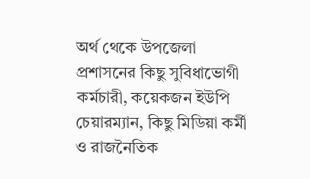অর্থ থেকে উপজেলা প্রশাসনের কিছু সুবিধাভোগী কর্মচারী, কয়েকজন ইউপি চেয়ারম্যান, কিছু মিডিয়া কর্মী ও রাজনৈতিক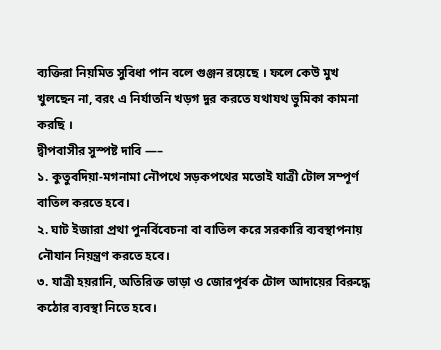ব্যক্তিরা নিয়মিত সুবিধা পান বলে গুঞ্জন রয়েছে । ফলে কেউ মুখ খুলছেন না, বরং এ নির্যাতনি খড়গ দুর করতে যথাযথ ভুমিকা কামনা করছি ।
দ্বীপবাসীর সুস্পষ্ট দাবি —–
১. কুতুবদিয়া-মগনামা নৌপথে সড়কপথের মতোই যাত্রী টোল সম্পূর্ণ বাতিল করতে হবে।
২. ঘাট ইজারা প্রথা পুনর্বিবেচনা বা বাতিল করে সরকারি ব্যবস্থাপনায় নৌযান নিয়ন্ত্রণ করতে হবে।
৩. যাত্রী হয়রানি, অতিরিক্ত ভাড়া ও জোরপূর্বক টোল আদায়ের বিরুদ্ধে কঠোর ব্যবস্থা নিতে হবে।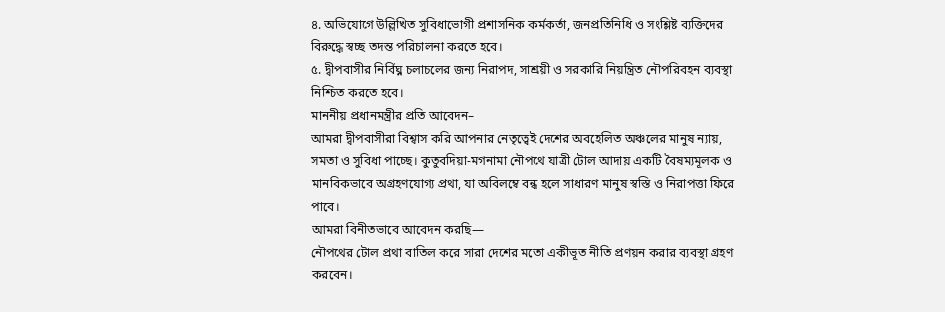৪. অভিযোগে উল্লিখিত সুবিধাভোগী প্রশাসনিক কর্মকর্তা, জনপ্রতিনিধি ও সংশ্লিষ্ট ব্যক্তিদের বিরুদ্ধে স্বচ্ছ তদন্ত পরিচালনা করতে হবে।
৫. দ্বীপবাসীর নির্বিঘ্ন চলাচলের জন্য নিরাপদ, সাশ্রয়ী ও সরকারি নিয়ন্ত্রিত নৌপরিবহন ব্যবস্থা নিশ্চিত করতে হবে।
মাননীয় প্রধানমন্ত্রীর প্রতি আবেদন–
আমরা দ্বীপবাসীরা বিশ্বাস করি আপনার নেতৃত্বেই দেশের অবহেলিত অঞ্চলের মানুষ ন্যায়, সমতা ও সুবিধা পাচ্ছে। কুতুবদিয়া-মগনামা নৌপথে যাত্রী টোল আদায় একটি বৈষম্যমূলক ও মানবিকভাবে অগ্রহণযোগ্য প্রথা, যা অবিলম্বে বন্ধ হলে সাধারণ মানুষ স্বস্তি ও নিরাপত্তা ফিরে পাবে।
আমরা বিনীতভাবে আবেদন করছি—
নৌপথের টোল প্রথা বাতিল করে সারা দেশের মতো একীভূত নীতি প্রণয়ন করার ব্যবস্থা গ্রহণ করবেন।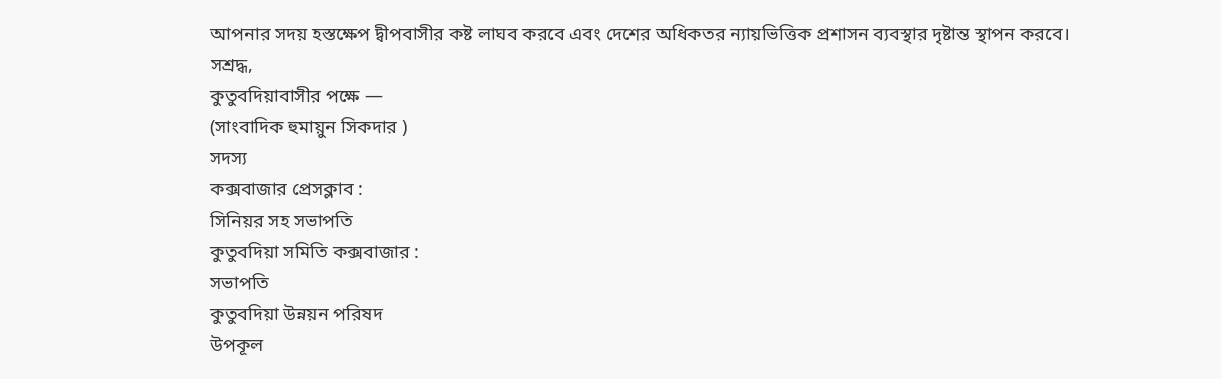আপনার সদয় হস্তক্ষেপ দ্বীপবাসীর কষ্ট লাঘব করবে এবং দেশের অধিকতর ন্যায়ভিত্তিক প্রশাসন ব্যবস্থার দৃষ্টান্ত স্থাপন করবে।
সশ্রদ্ধ,
কুতুবদিয়াবাসীর পক্ষে —
(সাংবাদিক হুমায়ুন সিকদার )
সদস্য
কক্সবাজার প্রেসক্লাব :
সিনিয়র সহ সভাপতি
কুতুবদিয়া সমিতি কক্সবাজার :
সভাপতি
কুতুবদিয়া উন্নয়ন পরিষদ
উপকূল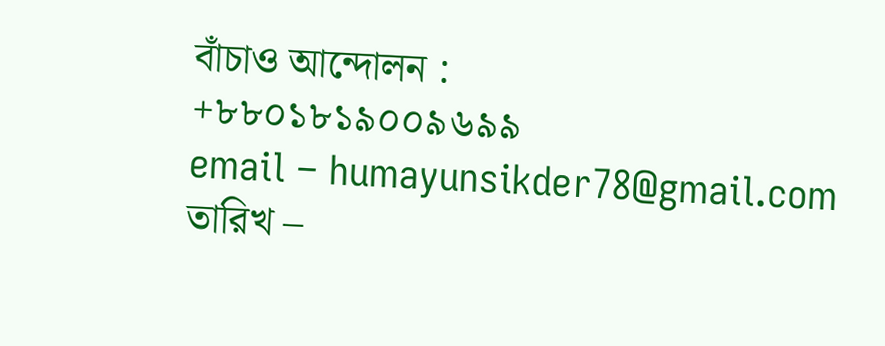বাঁচাও আন্দোলন :
+৮৮০১৮১৯০০৯৬৯৯
email – humayunsikder78@gmail.com
তারিখ –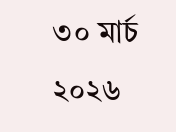৩০ মার্চ ২০২৬